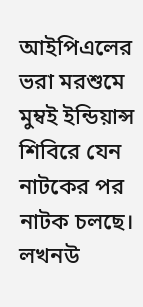আইপিএলের ভরা মরশুমে মুম্বই ইন্ডিয়ান্স শিবিরে যেন নাটকের পর নাটক চলছে। লখনউ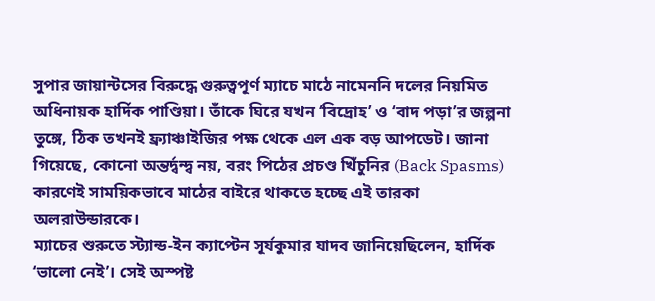সুপার জায়ান্টসের বিরুদ্ধে গুরুত্বপূর্ণ ম্যাচে মাঠে নামেননি দলের নিয়মিত অধিনায়ক হার্দিক পাণ্ডিয়া। তাঁকে ঘিরে যখন ‘বিদ্রোহ’ ও ‘বাদ পড়া’র জল্পনা তুঙ্গে, ঠিক তখনই ফ্র্যাঞ্চাইজির পক্ষ থেকে এল এক বড় আপডেট। জানা গিয়েছে, কোনো অন্তর্দ্বন্দ্ব নয়, বরং পিঠের প্রচণ্ড খিঁচুনির (Back Spasms) কারণেই সাময়িকভাবে মাঠের বাইরে থাকতে হচ্ছে এই তারকা অলরাউন্ডারকে।
ম্যাচের শুরুতে স্ট্যান্ড-ইন ক্যাপ্টেন সূর্যকুমার যাদব জানিয়েছিলেন, হার্দিক ‘ভালো নেই’। সেই অস্পষ্ট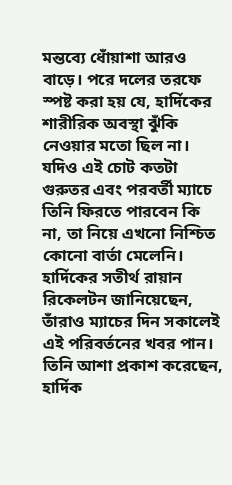মন্তব্যে ধোঁয়াশা আরও বাড়ে। পরে দলের তরফে স্পষ্ট করা হয় যে, হার্দিকের শারীরিক অবস্থা ঝুঁকি নেওয়ার মতো ছিল না। যদিও এই চোট কতটা গুরুতর এবং পরবর্তী ম্যাচে তিনি ফিরতে পারবেন কি না, তা নিয়ে এখনো নিশ্চিত কোনো বার্তা মেলেনি। হার্দিকের সতীর্থ রায়ান রিকেলটন জানিয়েছেন, তাঁরাও ম্যাচের দিন সকালেই এই পরিবর্তনের খবর পান। তিনি আশা প্রকাশ করেছেন, হার্দিক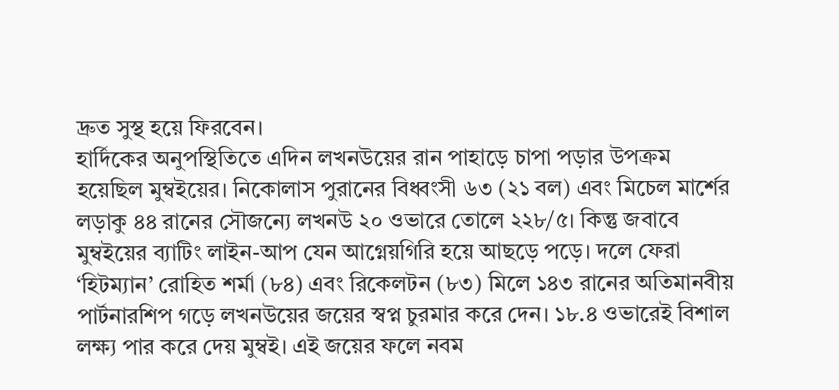দ্রুত সুস্থ হয়ে ফিরবেন।
হার্দিকের অনুপস্থিতিতে এদিন লখনউয়ের রান পাহাড়ে চাপা পড়ার উপক্রম হয়েছিল মুম্বইয়ের। নিকোলাস পুরানের বিধ্বংসী ৬৩ (২১ বল) এবং মিচেল মার্শের লড়াকু ৪৪ রানের সৌজন্যে লখনউ ২০ ওভারে তোলে ২২৮/৫। কিন্তু জবাবে মুম্বইয়ের ব্যাটিং লাইন-আপ যেন আগ্নেয়গিরি হয়ে আছড়ে পড়ে। দলে ফেরা ‘হিটম্যান’ রোহিত শর্মা (৮৪) এবং রিকেলটন (৮৩) মিলে ১৪৩ রানের অতিমানবীয় পার্টনারশিপ গড়ে লখনউয়ের জয়ের স্বপ্ন চুরমার করে দেন। ১৮.৪ ওভারেই বিশাল লক্ষ্য পার করে দেয় মুম্বই। এই জয়ের ফলে নবম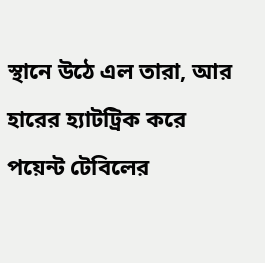স্থানে উঠে এল তারা, আর হারের হ্যাটট্রিক করে পয়েন্ট টেবিলের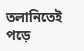তলানিতেই পড়ে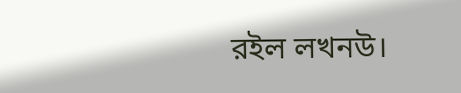রইল লখনউ।